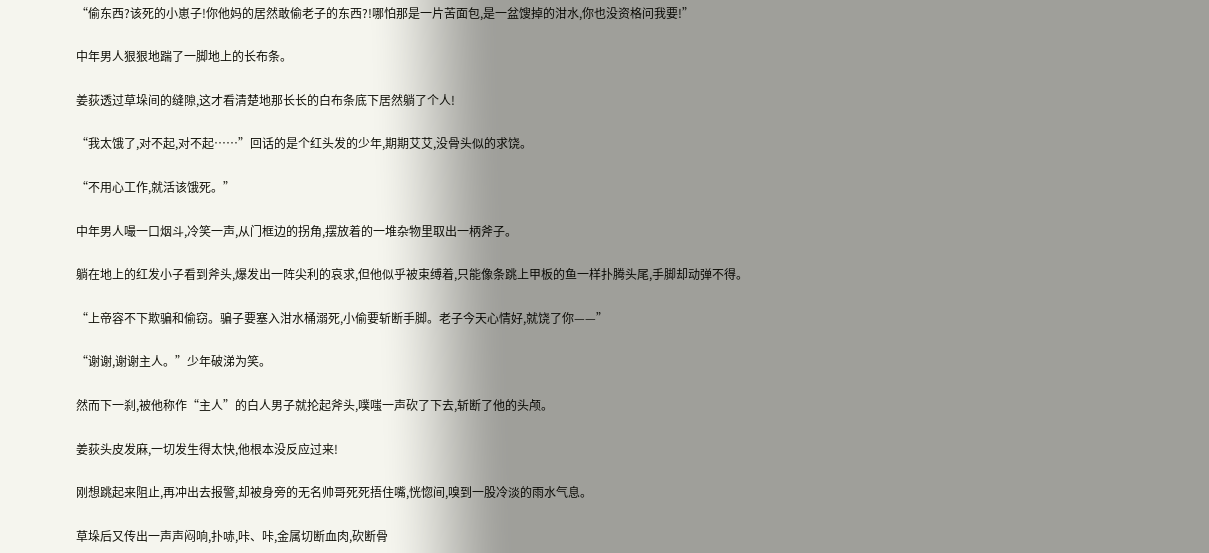“偷东西?该死的小崽子!你他妈的居然敢偷老子的东西?!哪怕那是一片苦面包,是一盆馊掉的泔水,你也没资格问我要!”

中年男人狠狠地踹了一脚地上的长布条。

姜荻透过草垛间的缝隙,这才看清楚地那长长的白布条底下居然躺了个人!

“我太饿了,对不起,对不起……”回话的是个红头发的少年,期期艾艾,没骨头似的求饶。

“不用心工作,就活该饿死。”

中年男人嘬一口烟斗,冷笑一声,从门框边的拐角,摆放着的一堆杂物里取出一柄斧子。

躺在地上的红发小子看到斧头,爆发出一阵尖利的哀求,但他似乎被束缚着,只能像条跳上甲板的鱼一样扑腾头尾,手脚却动弹不得。

“上帝容不下欺骗和偷窃。骗子要塞入泔水桶溺死,小偷要斩断手脚。老子今天心情好,就饶了你——”

“谢谢,谢谢主人。”少年破涕为笑。

然而下一刹,被他称作“主人”的白人男子就抡起斧头,噗嗤一声砍了下去,斩断了他的头颅。

姜荻头皮发麻,一切发生得太快,他根本没反应过来!

刚想跳起来阻止,再冲出去报警,却被身旁的无名帅哥死死捂住嘴,恍惚间,嗅到一股冷淡的雨水气息。

草垛后又传出一声声闷响,扑哧,咔、咔,金属切断血肉,砍断骨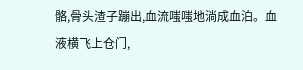骼,骨头渣子蹦出,血流嗤嗤地淌成血泊。血液横飞上仓门,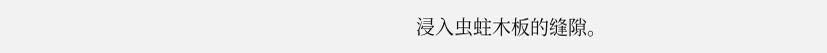浸入虫蛀木板的缝隙。